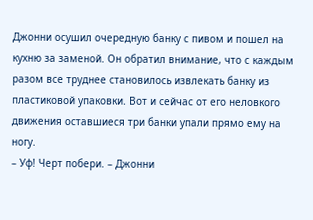Джонни осушил очередную банку с пивом и пошел на кухню за заменой. Он обратил внимание, что с каждым разом все труднее становилось извлекать банку из пластиковой упаковки. Вот и сейчас от его неловкого движения оставшиеся три банки упали прямо ему на ногу.
– Уф! Черт побери. – Джонни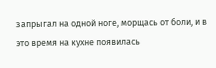запрыгал на одной ноге, морщась от боли, и в это время на кухне появилась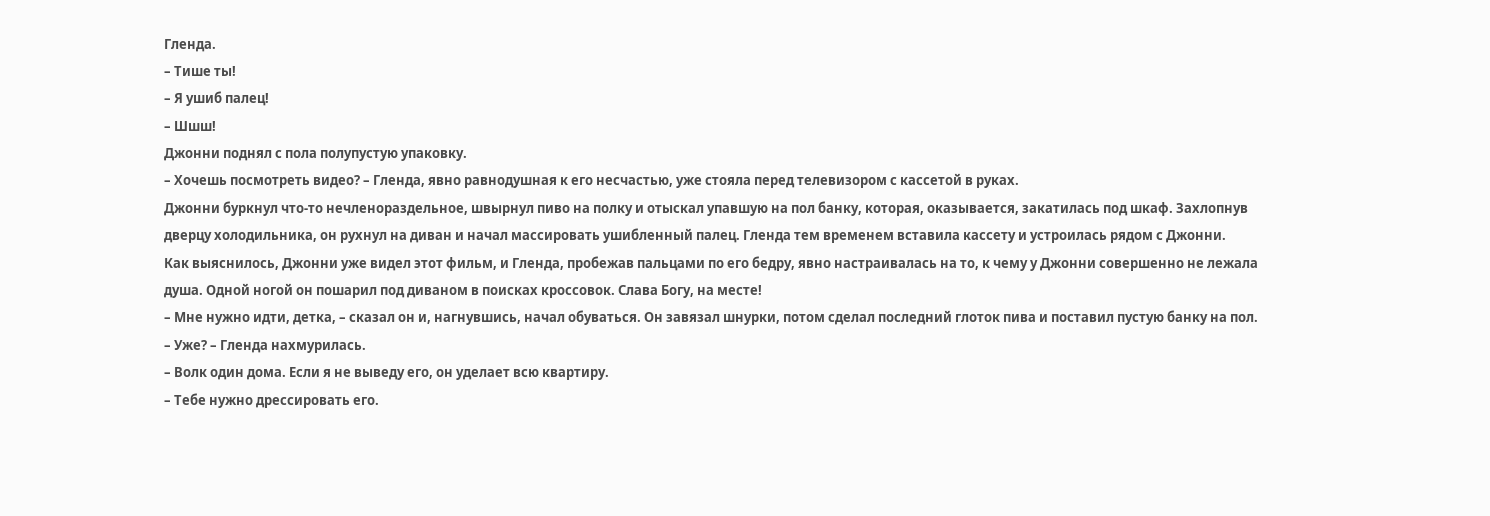Гленда.
– Тише ты!
– Я ушиб палец!
– Шшш!
Джонни поднял с пола полупустую упаковку.
– Хочешь посмотреть видео? – Гленда, явно равнодушная к его несчастью, уже стояла перед телевизором с кассетой в руках.
Джонни буркнул что-то нечленораздельное, швырнул пиво на полку и отыскал упавшую на пол банку, которая, оказывается, закатилась под шкаф. Захлопнув дверцу холодильника, он рухнул на диван и начал массировать ушибленный палец. Гленда тем временем вставила кассету и устроилась рядом с Джонни.
Как выяснилось, Джонни уже видел этот фильм, и Гленда, пробежав пальцами по его бедру, явно настраивалась на то, к чему у Джонни совершенно не лежала душа. Одной ногой он пошарил под диваном в поисках кроссовок. Слава Богу, на месте!
– Мне нужно идти, детка, – сказал он и, нагнувшись, начал обуваться. Он завязал шнурки, потом сделал последний глоток пива и поставил пустую банку на пол.
– Уже? – Гленда нахмурилась.
– Волк один дома. Если я не выведу его, он уделает всю квартиру.
– Тебе нужно дрессировать его.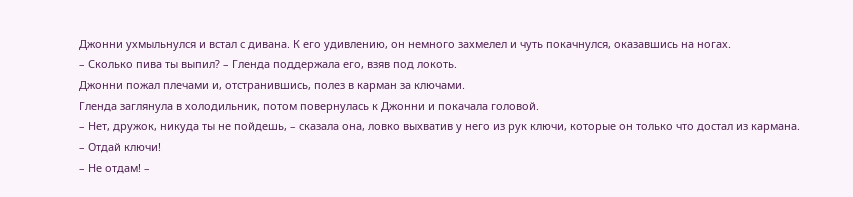Джонни ухмыльнулся и встал с дивана. К его удивлению, он немного захмелел и чуть покачнулся, оказавшись на ногах.
– Сколько пива ты выпил? – Гленда поддержала его, взяв под локоть.
Джонни пожал плечами и, отстранившись, полез в карман за ключами.
Гленда заглянула в холодильник, потом повернулась к Джонни и покачала головой.
– Нет, дружок, никуда ты не пойдешь, – сказала она, ловко выхватив у него из рук ключи, которые он только что достал из кармана.
– Отдай ключи!
– Не отдам! –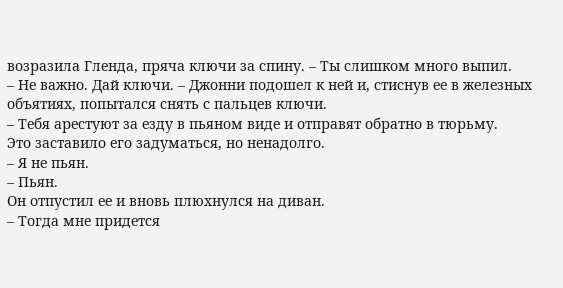возразила Гленда, пряча ключи за спину. – Ты слишком много выпил.
– Не важно. Дай ключи. – Джонни подошел к ней и, стиснув ее в железных объятиях, попытался снять с пальцев ключи.
– Тебя арестуют за езду в пьяном виде и отправят обратно в тюрьму.
Это заставило его задуматься, но ненадолго.
– Я не пьян.
– Пьян.
Он отпустил ее и вновь плюхнулся на диван.
– Тогда мне придется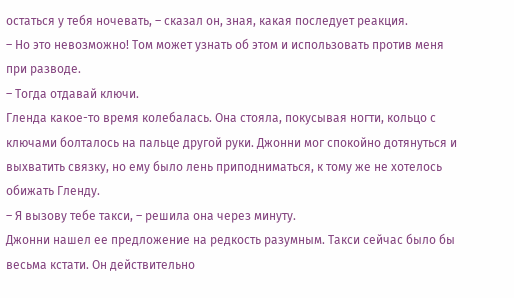остаться у тебя ночевать, – сказал он, зная, какая последует реакция.
– Но это невозможно! Том может узнать об этом и использовать против меня при разводе.
– Тогда отдавай ключи.
Гленда какое-то время колебалась. Она стояла, покусывая ногти, кольцо с ключами болталось на пальце другой руки. Джонни мог спокойно дотянуться и выхватить связку, но ему было лень приподниматься, к тому же не хотелось обижать Гленду.
– Я вызову тебе такси, – решила она через минуту.
Джонни нашел ее предложение на редкость разумным. Такси сейчас было бы весьма кстати. Он действительно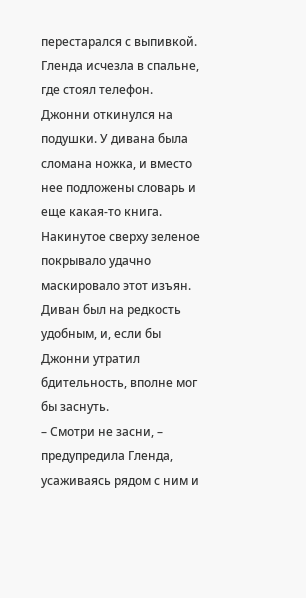перестарался с выпивкой.
Гленда исчезла в спальне, где стоял телефон.
Джонни откинулся на подушки. У дивана была сломана ножка, и вместо нее подложены словарь и еще какая-то книга. Накинутое сверху зеленое покрывало удачно маскировало этот изъян. Диван был на редкость удобным, и, если бы Джонни утратил бдительность, вполне мог бы заснуть.
– Смотри не засни, – предупредила Гленда, усаживаясь рядом с ним и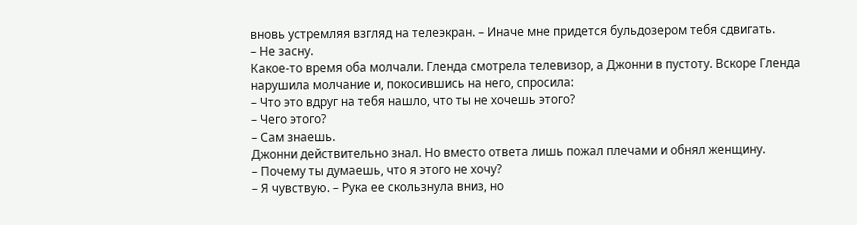вновь устремляя взгляд на телеэкран. – Иначе мне придется бульдозером тебя сдвигать.
– Не засну.
Какое-то время оба молчали. Гленда смотрела телевизор, а Джонни в пустоту. Вскоре Гленда нарушила молчание и, покосившись на него, спросила:
– Что это вдруг на тебя нашло, что ты не хочешь этого?
– Чего этого?
– Сам знаешь.
Джонни действительно знал. Но вместо ответа лишь пожал плечами и обнял женщину.
– Почему ты думаешь, что я этого не хочу?
– Я чувствую. – Рука ее скользнула вниз, но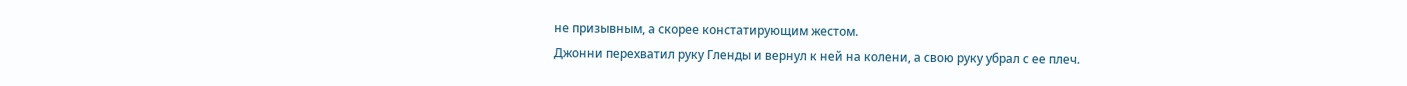не призывным, а скорее констатирующим жестом.
Джонни перехватил руку Гленды и вернул к ней на колени, а свою руку убрал с ее плеч.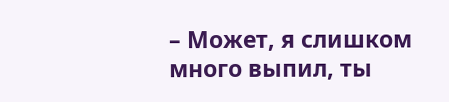– Может, я слишком много выпил, ты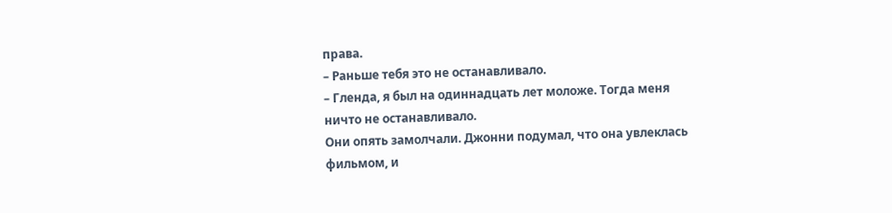права.
– Раньше тебя это не останавливало.
– Гленда, я был на одиннадцать лет моложе. Тогда меня ничто не останавливало.
Они опять замолчали. Джонни подумал, что она увлеклась фильмом, и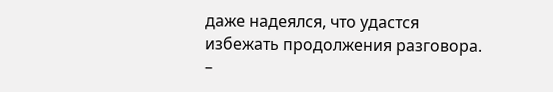даже надеялся, что удастся избежать продолжения разговора.
–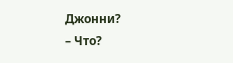Джонни?
– Что?